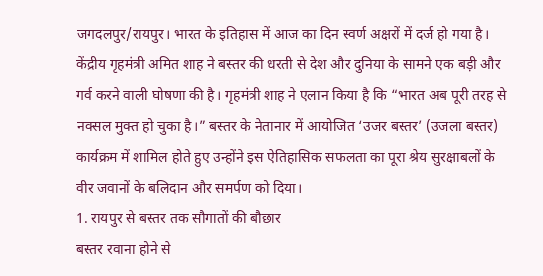जगदलपुर/रायपुर। भारत के इतिहास में आज का दिन स्वर्ण अक्षरों में दर्ज हो गया है। केंद्रीय गृहमंत्री अमित शाह ने बस्तर की धरती से देश और दुनिया के सामने एक बड़ी और गर्व करने वाली घोषणा की है। गृहमंत्री शाह ने एलान किया है कि “भारत अब पूरी तरह से नक्सल मुक्त हो चुका है।” बस्तर के नेतानार में आयोजित ‘उजर बस्तर’ (उजला बस्तर) कार्यक्रम में शामिल होते हुए उन्होंने इस ऐतिहासिक सफलता का पूरा श्रेय सुरक्षाबलों के वीर जवानों के बलिदान और समर्पण को दिया।
1. रायपुर से बस्तर तक सौगातों की बौछार
बस्तर रवाना होने से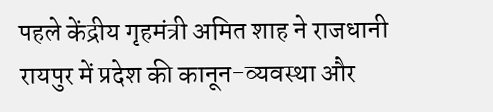पहले केंद्रीय गृहमंत्री अमित शाह ने राजधानी रायपुर में प्रदेश की कानून-व्यवस्था और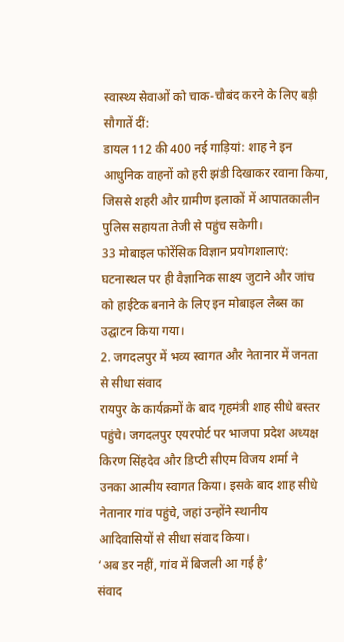स्वास्थ्य सेवाओं को चाक-चौबंद करने के लिए बड़ी सौगातें दीं:
डायल 112 की 400 नई गाड़ियां: शाह ने इन आधुनिक वाहनों को हरी झंडी दिखाकर रवाना किया, जिससे शहरी और ग्रामीण इलाकों में आपातकालीन पुलिस सहायता तेजी से पहुंच सकेगी।
33 मोबाइल फोरेंसिक विज्ञान प्रयोगशालाएं: घटनास्थल पर ही वैज्ञानिक साक्ष्य जुटाने और जांच को हाईटेक बनाने के लिए इन मोबाइल लैब्स का उद्घाटन किया गया।
2. जगदलपुर में भव्य स्वागत और नेतानार में जनता से सीधा संवाद
रायपुर के कार्यक्रमों के बाद गृहमंत्री शाह सीधे बस्तर पहुंचे। जगदलपुर एयरपोर्ट पर भाजपा प्रदेश अध्यक्ष किरण सिंहदेव और डिप्टी सीएम विजय शर्मा ने उनका आत्मीय स्वागत किया। इसके बाद शाह सीधे नेतानार गांव पहुंचे, जहां उन्होंने स्थानीय आदिवासियों से सीधा संवाद किया।
‘अब डर नहीं, गांव में बिजली आ गई है’
संवाद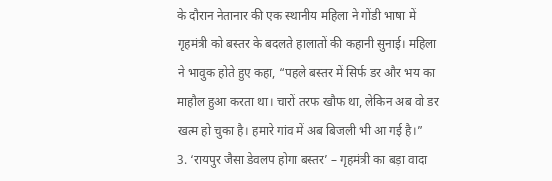के दौरान नेतानार की एक स्थानीय महिला ने गोंडी भाषा में गृहमंत्री को बस्तर के बदलते हालातों की कहानी सुनाई। महिला ने भावुक होते हुए कहा, “पहले बस्तर में सिर्फ डर और भय का माहौल हुआ करता था। चारों तरफ खौफ था, लेकिन अब वो डर खत्म हो चुका है। हमारे गांव में अब बिजली भी आ गई है।”
3. ‘रायपुर जैसा डेवलप होगा बस्तर’ – गृहमंत्री का बड़ा वादा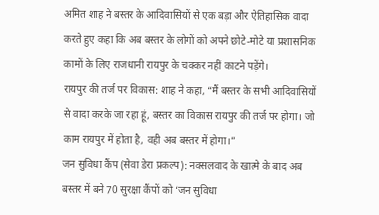अमित शाह ने बस्तर के आदिवासियों से एक बड़ा और ऐतिहासिक वादा करते हुए कहा कि अब बस्तर के लोगों को अपने छोटे-मोटे या प्रशासनिक कामों के लिए राजधानी रायपुर के चक्कर नहीं काटने पड़ेंगे।
रायपुर की तर्ज पर विकास: शाह ने कहा, “मैं बस्तर के सभी आदिवासियों से वादा करके जा रहा हूं, बस्तर का विकास रायपुर की तर्ज पर होगा। जो काम रायपुर में होता है, वही अब बस्तर में होगा।”
जन सुविधा कैंप (सेवा डेरा प्रकल्प): नक्सलवाद के खात्मे के बाद अब बस्तर में बने 70 सुरक्षा कैंपों को ‘जन सुविधा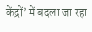केंद्रों’ में बदला जा रहा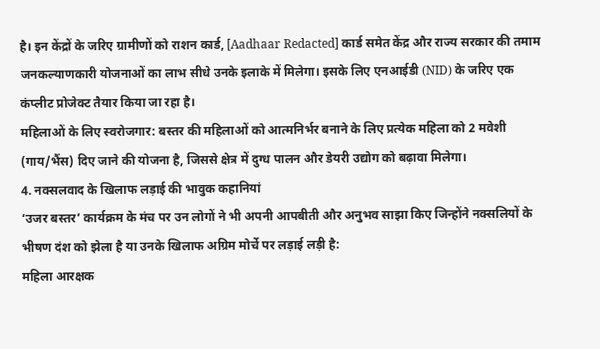है। इन केंद्रों के जरिए ग्रामीणों को राशन कार्ड, [Aadhaar Redacted] कार्ड समेत केंद्र और राज्य सरकार की तमाम जनकल्याणकारी योजनाओं का लाभ सीधे उनके इलाके में मिलेगा। इसके लिए एनआईडी (NID) के जरिए एक कंप्लीट प्रोजेक्ट तैयार किया जा रहा है।
महिलाओं के लिए स्वरोजगार: बस्तर की महिलाओं को आत्मनिर्भर बनाने के लिए प्रत्येक महिला को 2 मवेशी (गाय/भैंस) दिए जाने की योजना है, जिससे क्षेत्र में दुग्ध पालन और डेयरी उद्योग को बढ़ावा मिलेगा।
4. नक्सलवाद के खिलाफ लड़ाई की भावुक कहानियां
‘उजर बस्तर’ कार्यक्रम के मंच पर उन लोगों ने भी अपनी आपबीती और अनुभव साझा किए जिन्होंने नक्सलियों के भीषण दंश को झेला है या उनके खिलाफ अग्रिम मोर्चे पर लड़ाई लड़ी है:
महिला आरक्षक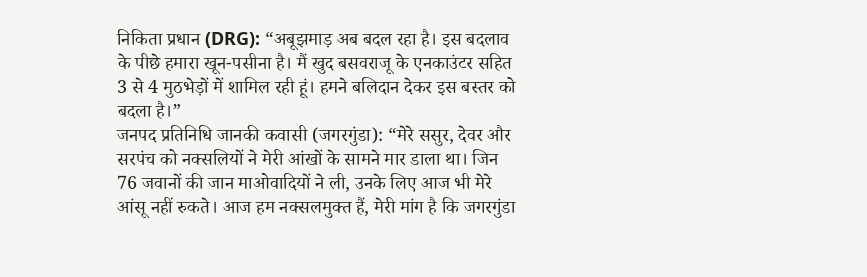निकिता प्रधान (DRG): “अबूझमाड़ अब बदल रहा है। इस बदलाव के पीछे हमारा खून-पसीना है। मैं खुद बसवराजू के एनकाउंटर सहित 3 से 4 मुठभेड़ों में शामिल रही हूं। हमने बलिदान देकर इस बस्तर को बदला है।”
जनपद प्रतिनिधि जानकी कवासी (जगरगुंडा): “मेरे ससुर, देवर और सरपंच को नक्सलियों ने मेरी आंखों के सामने मार डाला था। जिन 76 जवानों की जान माओवादियों ने ली, उनके लिए आज भी मेरे आंसू नहीं रुकते। आज हम नक्सलमुक्त हैं, मेरी मांग है कि जगरगुंडा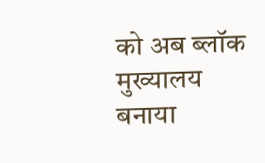को अब ब्लॉक मुख्यालय बनाया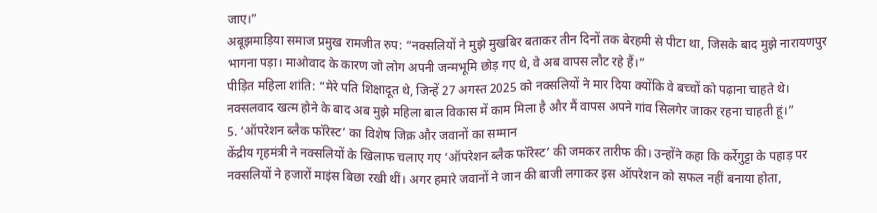जाए।”
अबूझमाड़िया समाज प्रमुख रामजीत रुप: “नक्सलियों ने मुझे मुखबिर बताकर तीन दिनों तक बेरहमी से पीटा था, जिसके बाद मुझे नारायणपुर भागना पड़ा। माओवाद के कारण जो लोग अपनी जन्मभूमि छोड़ गए थे, वे अब वापस लौट रहे हैं।”
पीड़ित महिला शांति: “मेरे पति शिक्षादूत थे, जिन्हें 27 अगस्त 2025 को नक्सलियों ने मार दिया क्योंकि वे बच्चों को पढ़ाना चाहते थे। नक्सलवाद खत्म होने के बाद अब मुझे महिला बाल विकास में काम मिला है और मैं वापस अपने गांव सिलगेर जाकर रहना चाहती हूं।”
5. ‘ऑपरेशन ब्लैक फॉरेस्ट’ का विशेष जिक्र और जवानों का सम्मान
केंद्रीय गृहमंत्री ने नक्सलियों के खिलाफ चलाए गए ‘ऑपरेशन ब्लैक फॉरेस्ट’ की जमकर तारीफ की। उन्होंने कहा कि कर्रेगुट्टा के पहाड़ पर नक्सलियों ने हजारों माइंस बिछा रखी थीं। अगर हमारे जवानों ने जान की बाजी लगाकर इस ऑपरेशन को सफल नहीं बनाया होता,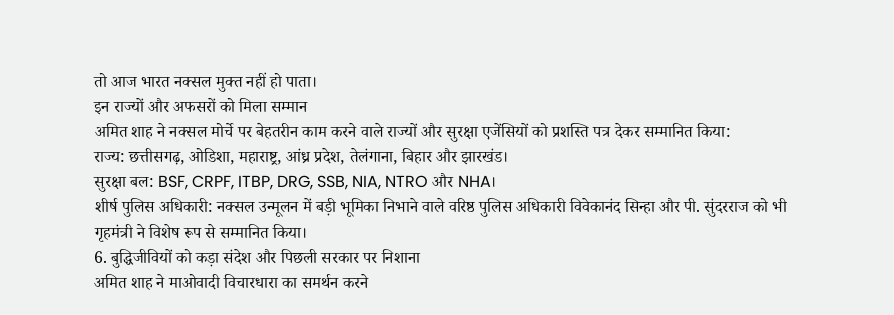तो आज भारत नक्सल मुक्त नहीं हो पाता।
इन राज्यों और अफसरों को मिला सम्मान
अमित शाह ने नक्सल मोर्चे पर बेहतरीन काम करने वाले राज्यों और सुरक्षा एजेंसियों को प्रशस्ति पत्र देकर सम्मानित किया:
राज्य: छत्तीसगढ़, ओडिशा, महाराष्ट्र, आंध्र प्रदेश, तेलंगाना, बिहार और झारखंड।
सुरक्षा बल: BSF, CRPF, ITBP, DRG, SSB, NIA, NTRO और NHA।
शीर्ष पुलिस अधिकारी: नक्सल उन्मूलन में बड़ी भूमिका निभाने वाले वरिष्ठ पुलिस अधिकारी विवेकानंद सिन्हा और पी. सुंदरराज को भी गृहमंत्री ने विशेष रूप से सम्मानित किया।
6. बुद्धिजीवियों को कड़ा संदेश और पिछली सरकार पर निशाना
अमित शाह ने माओवादी विचारधारा का समर्थन करने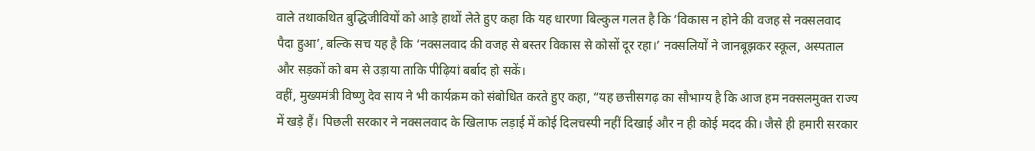वाले तथाकथित बुद्धिजीवियों को आड़े हाथों लेते हुए कहा कि यह धारणा बिल्कुल गलत है कि ‘विकास न होने की वजह से नक्सलवाद पैदा हुआ’, बल्कि सच यह है कि ‘नक्सलवाद की वजह से बस्तर विकास से कोसों दूर रहा।’ नक्सलियों ने जानबूझकर स्कूल, अस्पताल और सड़कों को बम से उड़ाया ताकि पीढ़ियां बर्बाद हो सकें।
वहीं, मुख्यमंत्री विष्णु देव साय ने भी कार्यक्रम को संबोधित करते हुए कहा, “यह छत्तीसगढ़ का सौभाग्य है कि आज हम नक्सलमुक्त राज्य में खड़े हैं। पिछली सरकार ने नक्सलवाद के खिलाफ लड़ाई में कोई दिलचस्पी नहीं दिखाई और न ही कोई मदद की। जैसे ही हमारी सरकार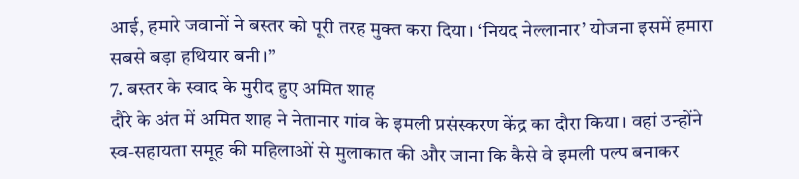आई, हमारे जवानों ने बस्तर को पूरी तरह मुक्त करा दिया। ‘नियद नेल्लानार’ योजना इसमें हमारा सबसे बड़ा हथियार बनी।”
7. बस्तर के स्वाद के मुरीद हुए अमित शाह
दौरे के अंत में अमित शाह ने नेतानार गांव के इमली प्रसंस्करण केंद्र का दौरा किया। वहां उन्होंने स्व-सहायता समूह की महिलाओं से मुलाकात की और जाना कि कैसे वे इमली पल्प बनाकर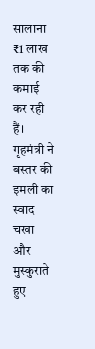सालाना ₹1 लाख तक की कमाई कर रही हैं।
गृहमंत्री ने बस्तर की इमली का स्वाद चखा और मुस्कुराते हुए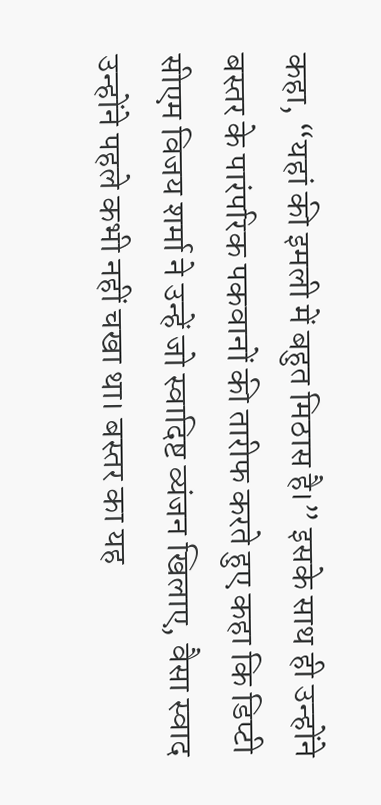कहा, “यहां की इमली में बहुत मिठास है।” इसके साथ ही उन्होंने बस्तर के पारंपरिक पकवानों की तारीफ करते हुए कहा कि डिप्टी सीएम विजय शर्मा ने उन्हें जो स्वादिष्ट व्यंजन खिलाए, वैसा स्वाद उन्होंने पहले कभी नहीं चखा था। बस्तर का यह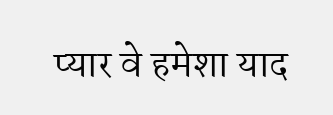प्यार वे हमेशा याद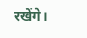रखेंगे।